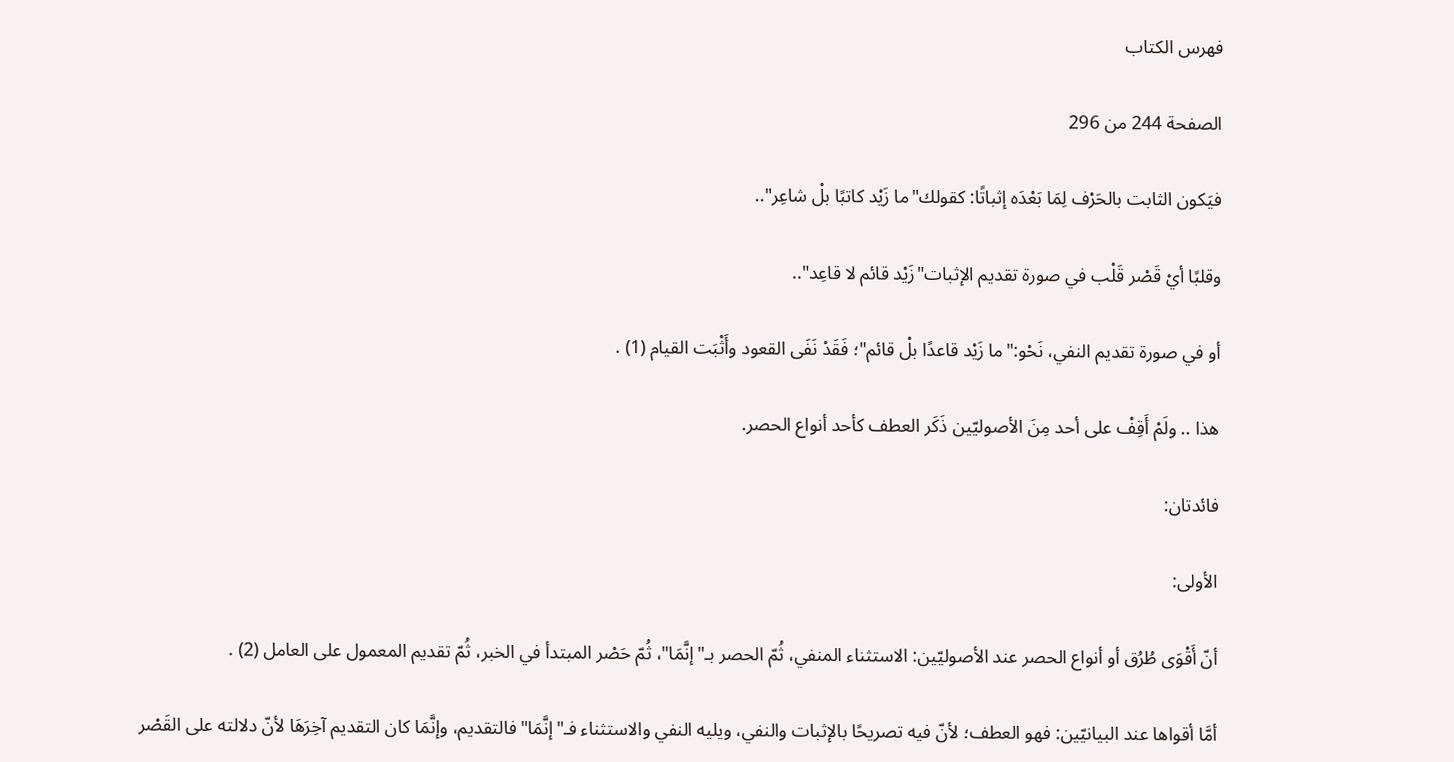فهرس الكتاب

الصفحة 244 من 296

فيَكون الثابت بالحَرْف لِمَا بَعْدَه إثباتًا: كقولك"ما زَيْد كاتبًا بلْ شاعِر"..

وقلبًا أيْ قَصْر قَلْب في صورة تقديم الإثبات"زَيْد قائم لا قاعِد"..

أو في صورة تقديم النفي، نَحْو:"ما زَيْد قاعدًا بلْ قائم"؛ فَقَدْ نَفَى القعود وأَثْبَت القيام (1) .

هذا .. ولَمْ أَقِفْ على أحد مِنَ الأصوليّين ذَكَر العطف كأحد أنواع الحصر.

فائدتان:

الأولى:

أنّ أَقْوَى طُرُق أو أنواع الحصر عند الأصوليّين: الاستثناء المنفي، ثُمّ الحصر بـ"إنَّمَا"، ثُمّ حَصْر المبتدأ في الخبر، ثُمّ تقديم المعمول على العامل (2) .

أمَّا أقواها عند البيانيّين: فهو العطف؛ لأنّ فيه تصريحًا بالإثبات والنفي، ويليه النفي والاستثناء فـ"إنَّمَا"فالتقديم، وإنَّمَا كان التقديم آخِرَهَا لأنّ دلالته على القَصْر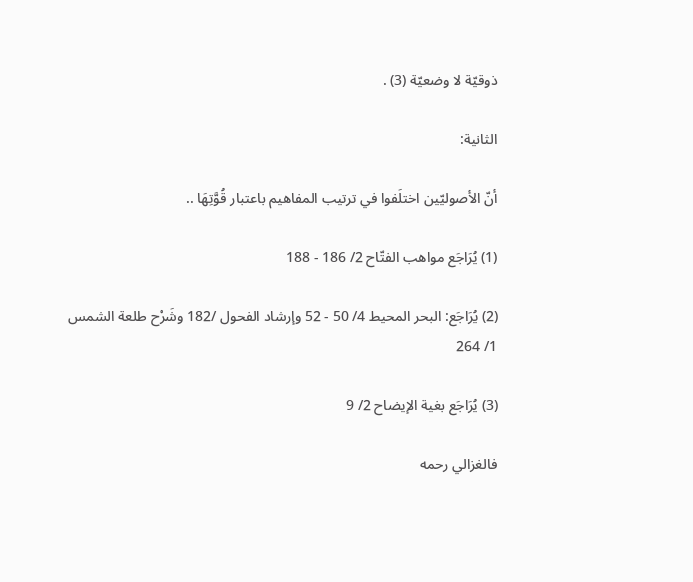ذوقيّة لا وضعيّة (3) .

الثانية:

أنّ الأصوليّين اختلَفوا في ترتيب المفاهيم باعتبار قُوَّتِهَا ..

(1) يُرَاجَع مواهب الفتّاح 2/ 186 - 188

(2) يُرَاجَع: البحر المحيط 4/ 50 - 52 وإرشاد الفحول /182 وشَرْح طلعة الشمس 1/ 264

(3) يُرَاجَع بغية الإيضاح 2/ 9

فالغزالي رحمه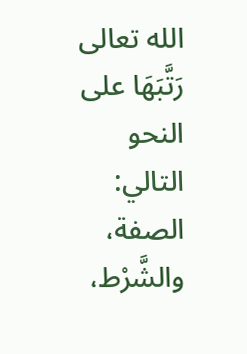الله تعالى رَتَّبَهَا على النحو التالي: الصفة، والشَّرْط،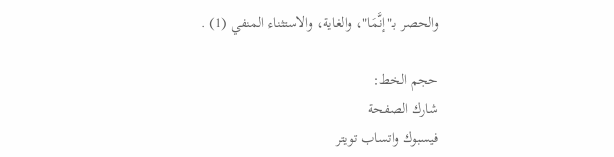والحصر بـ"إنَّمَا"، والغاية، والاستثناء المنفي (1) .

حجم الخط:
شارك الصفحة
فيسبوك واتساب تويتر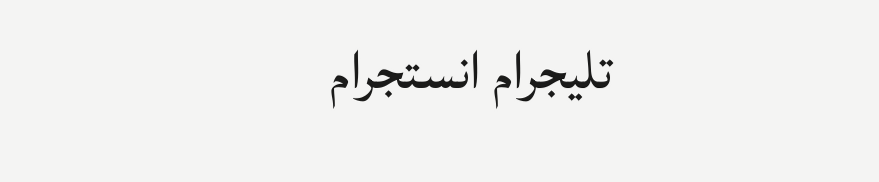تليجرام انستجرام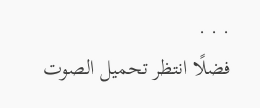. . .
فضلًا انتظر تحميل الصوت